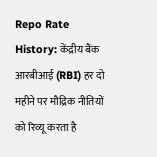Repo Rate History: केंद्रीय बैंक आरबीआई (RBI) हर दो महीने पर मौद्रिक नीतियों को रिव्यू करता है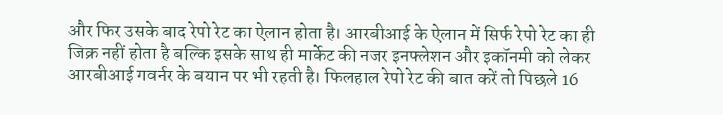और फिर उसके बाद रेपो रेट का ऐलान होता है। आरबीआई के ऐलान में सिर्फ रेपो रेट का ही जिक्र नहीं होता है बल्कि इसके साथ ही मार्केट की नजर इनफ्लेशन और इकॉनमी को लेकर आरबीआई गवर्नर के बयान पर भी रहती है। फिलहाल रेपो रेट की बात करें तो पिछले 16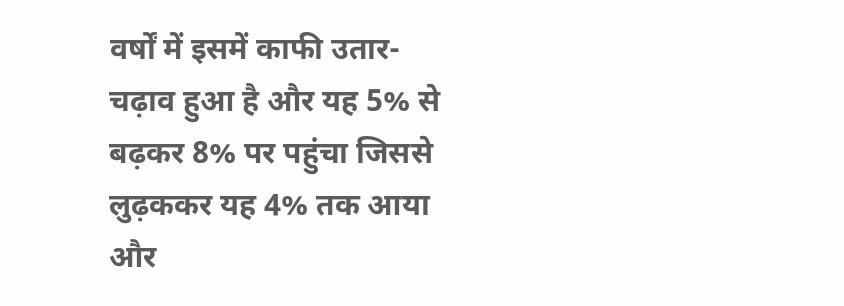वर्षों में इसमें काफी उतार-चढ़ाव हुआ है और यह 5% से बढ़कर 8% पर पहुंचा जिससे लुढ़ककर यह 4% तक आया और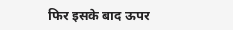फिर इसके बाद ऊपर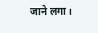जाने लगा।